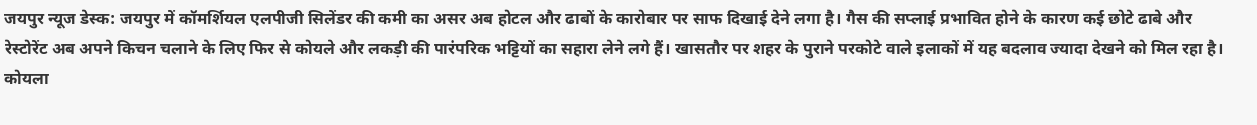जयपुर न्यूज डेस्क: जयपुर में कॉमर्शियल एलपीजी सिलेंडर की कमी का असर अब होटल और ढाबों के कारोबार पर साफ दिखाई देने लगा है। गैस की सप्लाई प्रभावित होने के कारण कई छोटे ढाबे और रेस्टोरेंट अब अपने किचन चलाने के लिए फिर से कोयले और लकड़ी की पारंपरिक भट्टियों का सहारा लेने लगे हैं। खासतौर पर शहर के पुराने परकोटे वाले इलाकों में यह बदलाव ज्यादा देखने को मिल रहा है।
कोयला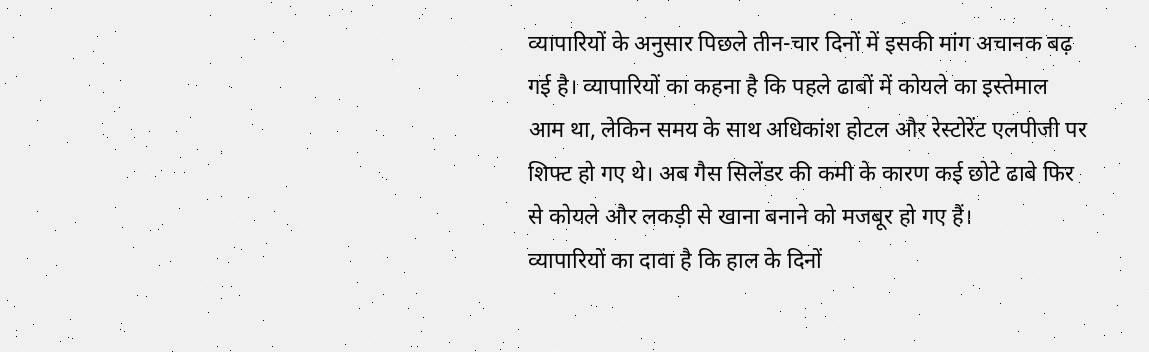व्यापारियों के अनुसार पिछले तीन-चार दिनों में इसकी मांग अचानक बढ़ गई है। व्यापारियों का कहना है कि पहले ढाबों में कोयले का इस्तेमाल आम था, लेकिन समय के साथ अधिकांश होटल और रेस्टोरेंट एलपीजी पर शिफ्ट हो गए थे। अब गैस सिलेंडर की कमी के कारण कई छोटे ढाबे फिर से कोयले और लकड़ी से खाना बनाने को मजबूर हो गए हैं।
व्यापारियों का दावा है कि हाल के दिनों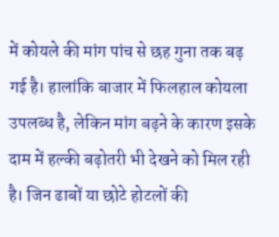में कोयले की मांग पांच से छह गुना तक बढ़ गई है। हालांकि बाजार में फिलहाल कोयला उपलब्ध है, लेकिन मांग बढ़ने के कारण इसके दाम में हल्की बढ़ोतरी भी देखने को मिल रही है। जिन ढाबों या छोटे होटलों की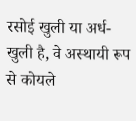रसोई खुली या अर्ध-खुली है, वे अस्थायी रूप से कोयले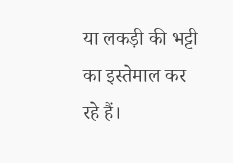या लकड़ी की भट्टी का इस्तेमाल कर रहे हैं।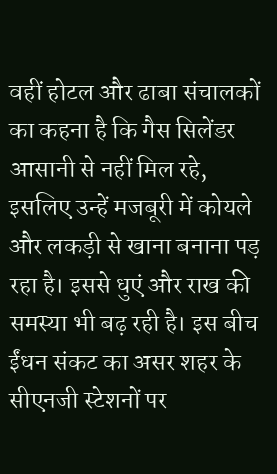वहीं होटल और ढाबा संचालकों का कहना है कि गैस सिलेंडर आसानी से नहीं मिल रहे, इसलिए उन्हें मजबूरी में कोयले और लकड़ी से खाना बनाना पड़ रहा है। इससे धुएं और राख की समस्या भी बढ़ रही है। इस बीच ईंधन संकट का असर शहर के सीएनजी स्टेशनों पर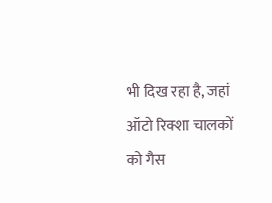भी दिख रहा है, जहां ऑटो रिक्शा चालकों को गैस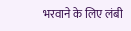भरवाने के लिए लंबी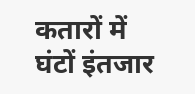कतारों में घंटों इंतजार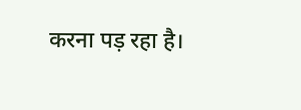करना पड़ रहा है।